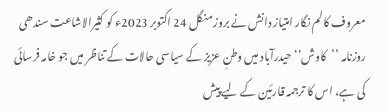معروف کالم نگار امتیاز دانش نے بروز منگل 24 اکتوبر 2023ء کو کثیرالاشاعت سندھی روزنامہ ’’کاوش‘‘ حیدرآباد میں وطنِ عزیز کے سیاسی حالات کے تناظر میں جو خامہ فرسائی کی ہے، اس کا ترجمہ قارئین کے لیے پیش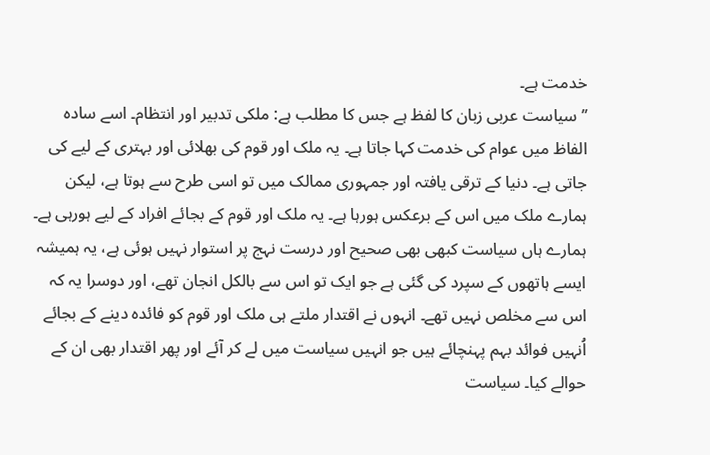خدمت ہے۔
’’سیاست عربی زبان کا لفظ ہے جس کا مطلب ہے: ملکی تدبیر اور انتظام۔ اسے سادہ الفاظ میں عوام کی خدمت کہا جاتا ہے۔ یہ ملک اور قوم کی بھلائی اور بہتری کے لیے کی جاتی ہے۔ دنیا کے ترقی یافتہ اور جمہوری ممالک میں تو اسی طرح سے ہوتا ہے، لیکن ہمارے ملک میں اس کے برعکس ہورہا ہے۔ یہ ملک اور قوم کے بجائے افراد کے لیے ہورہی ہے۔ ہمارے ہاں سیاست کبھی بھی صحیح اور درست نہج پر استوار نہیں ہوئی ہے، یہ ہمیشہ ایسے ہاتھوں کے سپرد کی گئی ہے جو ایک تو اس سے بالکل انجان تھے، اور دوسرا یہ کہ اس سے مخلص نہیں تھے۔ انہوں نے اقتدار ملتے ہی ملک اور قوم کو فائدہ دینے کے بجائے اُنہیں فوائد بہم پہنچائے ہیں جو انہیں سیاست میں لے کر آئے اور پھر اقتدار بھی ان کے حوالے کیا۔ سیاست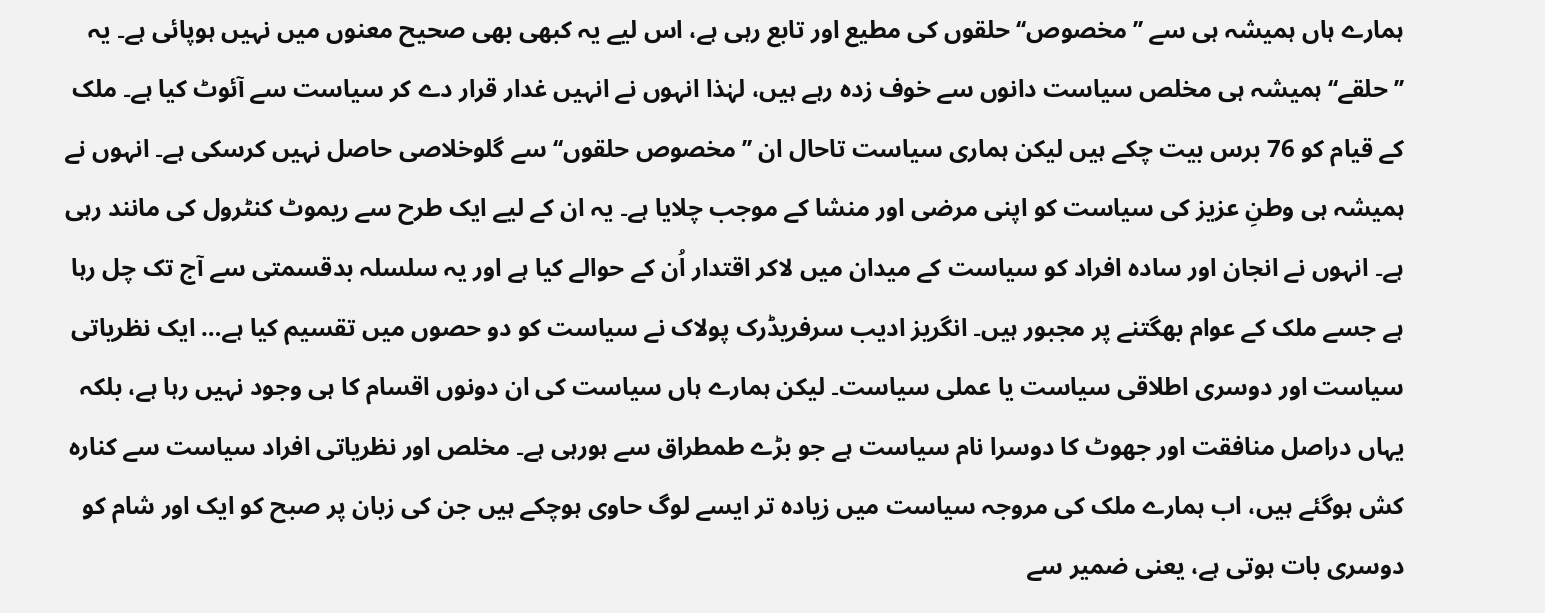ہمارے ہاں ہمیشہ ہی سے ’’مخصوص‘‘ حلقوں کی مطیع اور تابع رہی ہے، اس لیے یہ کبھی بھی صحیح معنوں میں نہیں ہوپائی ہے۔ یہ ’’حلقے‘‘ ہمیشہ ہی مخلص سیاست دانوں سے خوف زدہ رہے ہیں، لہٰذا انہوں نے انہیں غدار قرار دے کر سیاست سے آئوٹ کیا ہے۔ ملک کے قیام کو 76 برس بیت چکے ہیں لیکن ہماری سیاست تاحال ان ’’مخصوص حلقوں‘‘ سے گلوخلاصی حاصل نہیں کرسکی ہے۔ انہوں نے ہمیشہ ہی وطنِ عزیز کی سیاست کو اپنی مرضی اور منشا کے موجب چلایا ہے۔ یہ ان کے لیے ایک طرح سے ریموٹ کنٹرول کی مانند رہی ہے۔ انہوں نے انجان اور سادہ افراد کو سیاست کے میدان میں لاکر اقتدار اُن کے حوالے کیا ہے اور یہ سلسلہ بدقسمتی سے آج تک چل رہا ہے جسے ملک کے عوام بھگتنے پر مجبور ہیں۔ انگریز ادیب سرفریڈرک پولاک نے سیاست کو دو حصوں میں تقسیم کیا ہے… ایک نظریاتی سیاست اور دوسری اطلاقی سیاست یا عملی سیاست۔ لیکن ہمارے ہاں سیاست کی ان دونوں اقسام کا ہی وجود نہیں رہا ہے، بلکہ یہاں دراصل منافقت اور جھوٹ کا دوسرا نام سیاست ہے جو بڑے طمطراق سے ہورہی ہے۔ مخلص اور نظریاتی افراد سیاست سے کنارہ کش ہوگئے ہیں، اب ہمارے ملک کی مروجہ سیاست میں زیادہ تر ایسے لوگ حاوی ہوچکے ہیں جن کی زبان پر صبح کو ایک اور شام کو دوسری بات ہوتی ہے، یعنی ضمیر سے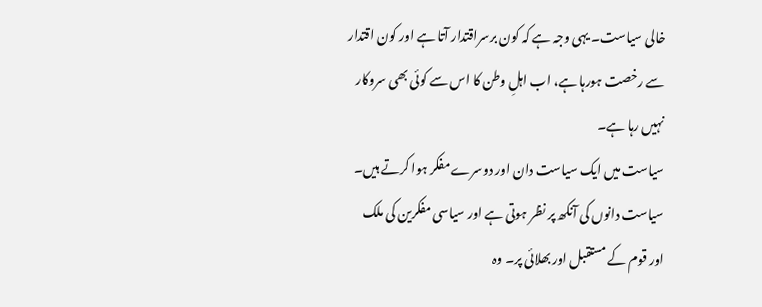خالی سیاست۔ یہی وجہ ہے کہ کون برسراقتدار آتا ہے اور کون اقتدار سے رخصت ہورہا ہے، اب اہلِ وطن کا اس سے کوئی بھی سروکار نہیں رہا ہے۔
سیاست میں ایک سیاست دان اور دوسرے مفکر ہوا کرتے ہیں۔ سیاست دانوں کی آنکھ پر نظر ہوتی ہے اور سیاسی مفکرین کی ملک اور قوم کے مستقبل اور بھلائی پر۔ وہ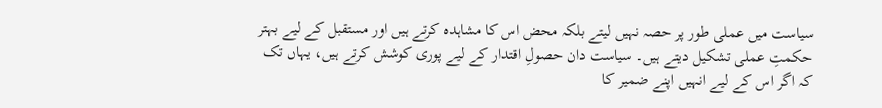سیاست میں عملی طور پر حصہ نہیں لیتے بلکہ محض اس کا مشاہدہ کرتے ہیں اور مستقبل کے لیے بہتر حکمتِ عملی تشکیل دیتے ہیں۔ سیاست دان حصولِ اقتدار کے لیے پوری کوشش کرتے ہیں، یہاں تک کہ اگر اس کے لیے انہیں اپنے ضمیر کا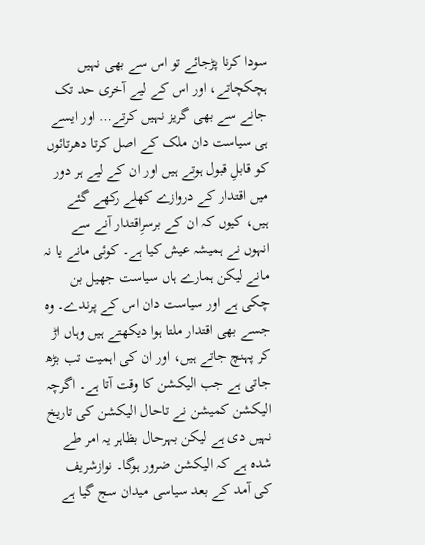سودا کرنا پڑجائے تو اس سے بھی نہیں ہچکچاتے، اور اس کے لیے آخری حد تک جانے سے بھی گریز نہیں کرتے… اور ایسے ہی سیاست دان ملک کے اصل کرتا دھرتائوں کو قابلِ قبول ہوتے ہیں اور ان کے لیے ہر دور میں اقتدار کے دروازے کھلے رکھے گئے ہیں، کیوں کہ ان کے برسرِاقتدار آنے سے انہوں نے ہمیشہ عیش کیا ہے۔ کوئی مانے یا نہ مانے لیکن ہمارے ہاں سیاست جھیل بن چکی ہے اور سیاست دان اس کے پرندے۔ وہ جسے بھی اقتدار ملتا ہوا دیکھتے ہیں وہاں اڑ کر پہنچ جاتے ہیں، اور ان کی اہمیت تب بڑھ جاتی ہے جب الیکشن کا وقت آتا ہے۔ اگرچہ الیکشن کمیشن نے تاحال الیکشن کی تاریخ نہیں دی ہے لیکن بہرحال بظاہر یہ امر طے شدہ ہے کہ الیکشن ضرور ہوگا۔ نوازشریف کی آمد کے بعد سیاسی میدان سج گیا ہے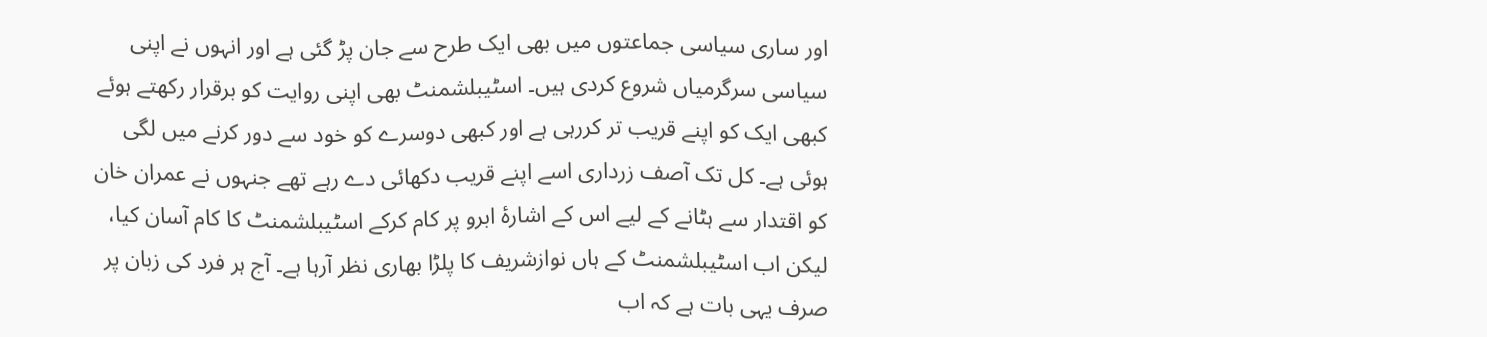اور ساری سیاسی جماعتوں میں بھی ایک طرح سے جان پڑ گئی ہے اور انہوں نے اپنی سیاسی سرگرمیاں شروع کردی ہیں۔ اسٹیبلشمنٹ بھی اپنی روایت کو برقرار رکھتے ہوئے کبھی ایک کو اپنے قریب تر کررہی ہے اور کبھی دوسرے کو خود سے دور کرنے میں لگی ہوئی ہے۔ کل تک آصف زرداری اسے اپنے قریب دکھائی دے رہے تھے جنہوں نے عمران خان کو اقتدار سے ہٹانے کے لیے اس کے اشارۂ ابرو پر کام کرکے اسٹیبلشمنٹ کا کام آسان کیا، لیکن اب اسٹیبلشمنٹ کے ہاں نوازشریف کا پلڑا بھاری نظر آرہا ہے۔ آج ہر فرد کی زبان پر صرف یہی بات ہے کہ اب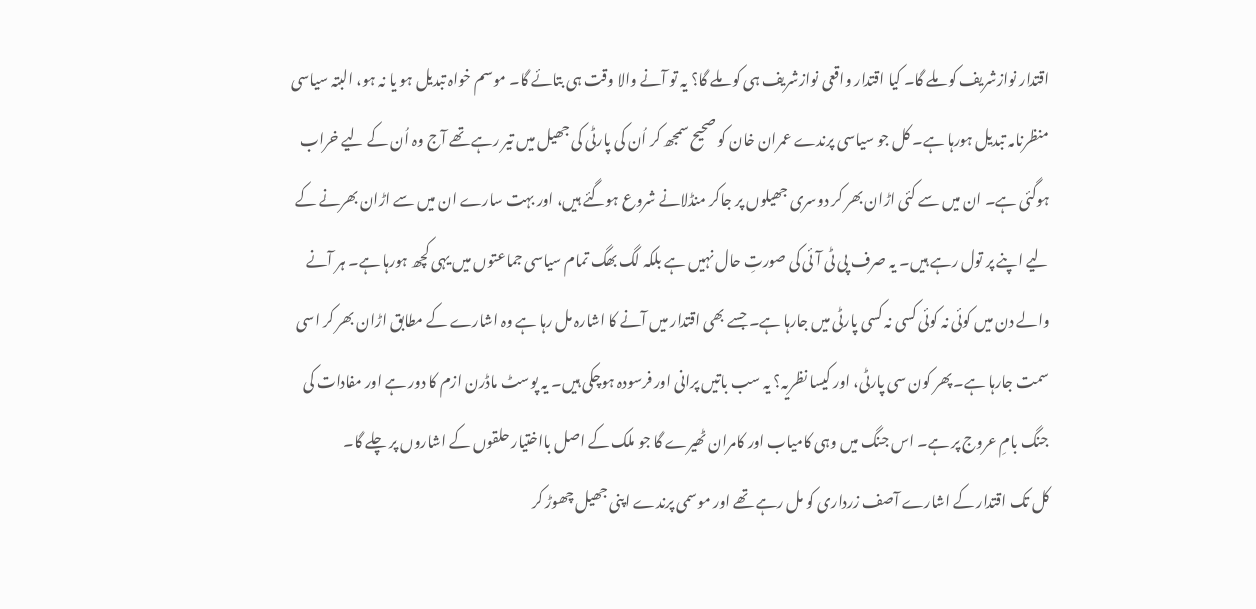اقتدار نوازشریف کو ملے گا۔ کیا اقتدار واقعی نوازشریف ہی کو ملے گا؟ یہ تو آنے والا وقت ہی بتائے گا۔ موسم خواہ تبدیل ہو یا نہ ہو، البتہ سیاسی منظرنامہ تبدیل ہورہا ہے۔ کل جو سیاسی پرندے عمران خان کو صحیح سمجھ کر اُن کی پارٹی کی جھیل میں تیر رہے تھے آج وہ اُن کے لیے خراب ہوگئی ہے۔ ان میں سے کئی اڑان بھر کر دوسری جھیلوں پر جاکر منڈلانے شروع ہوگئے ہیں، اور بہت سارے ان میں سے اڑان بھرنے کے لیے اپنے پر تول رہے ہیں۔ یہ صرف پی ٹی آئی کی صورتِ حال نہیں ہے بلکہ لگ بھگ تمام سیاسی جماعتوں میں یہی کچھ ہورہا ہے۔ ہر آنے والے دن میں کوئی نہ کوئی کسی نہ کسی پارٹی میں جارہا ہے۔ جسے بھی اقتدار میں آنے کا اشارہ مل رہا ہے وہ اشارے کے مطابق اڑان بھر کر اسی سمت جارہا ہے۔ پھر کون سی پارٹی، اور کیسا نظریہ؟ یہ سب باتیں پرانی اور فرسودہ ہوچکی ہیں۔ یہ پوسٹ ماڈرن ازم کا دور ہے اور مفادات کی جنگ بامِ عروج پر ہے۔ اس جنگ میں وہی کامیاب اور کامران ٹھیرے گا جو ملک کے اصل بااختیار حلقوں کے اشاروں پر چلے گا۔
کل تک اقتدار کے اشارے آصف زرداری کو مل رہے تھے اور موسمی پرندے اپنی جھیل چھوڑ کر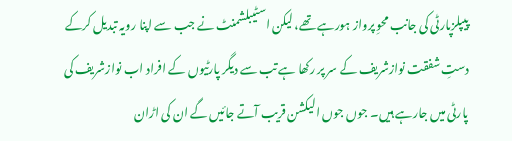پیپلزپارٹی کی جانب محوِ پرواز ہورہے تھے، لیکن اسٹیبلشمنٹ نے جب سے اپنا رویہ تبدیل کرکے دستِ شفقت نوازشریف کے سر پر رکھا ہے تب سے دیگر پارٹیوں کے افراد اب نوازشریف کی پارٹی میں جارہے ہیں۔ جوں جوں الیکشن قریب آتے جائیں گے ان کی اڑان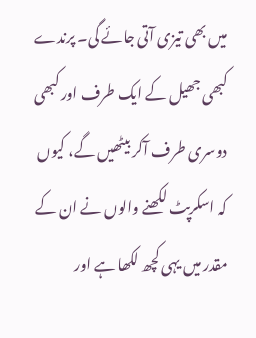میں بھی تیزی آتی جائے گی۔ پرندے کبھی جھیل کے ایک طرف اور کبھی دوسری طرف آکر بیٹھیں گے، کیوں کہ اسکرپٹ لکھنے والوں نے ان کے مقدر میں یہی کچھ لکھا ہے اور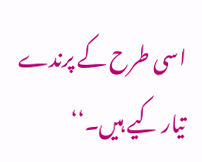اسی طرح کے پرندے تیار کیے ہیں۔‘‘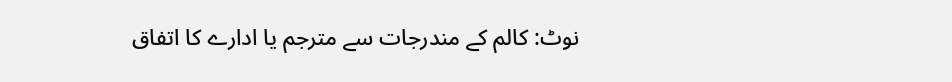نوٹ: کالم کے مندرجات سے مترجم یا ادارے کا اتفاق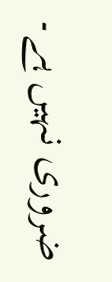ضروری نہیں ہے۔